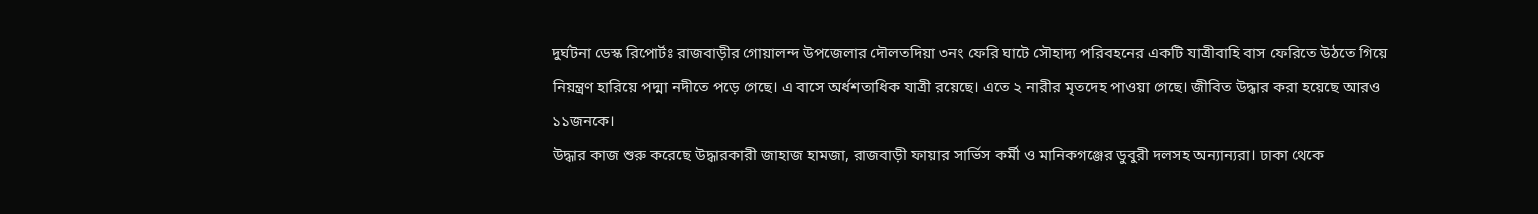দুর্ঘটনা ডেস্ক রিপোর্টঃ রাজবাড়ীর গোয়ালন্দ উপজেলার দৌলতদিয়া ৩নং ফেরি ঘাটে সৌহাদ্য পরিবহনের একটি যাত্রীবাহি বাস ফেরিতে উঠতে গিয়ে নিয়ন্ত্রণ হারিয়ে পদ্মা নদীতে পড়ে গেছে। এ বাসে অর্ধশতাধিক যাত্রী রয়েছে। এতে ২ নারীর মৃতদেহ পাওয়া গেছে। জীবিত উদ্ধার করা হয়েছে আরও ১১জনকে।
উদ্ধার কাজ শুরু করেছে উদ্ধারকারী জাহাজ হামজা, রাজবাড়ী ফায়ার সার্ভিস কর্মী ও মানিকগঞ্জের ডুবুরী দলসহ অন্যান্যরা। ঢাকা থেকে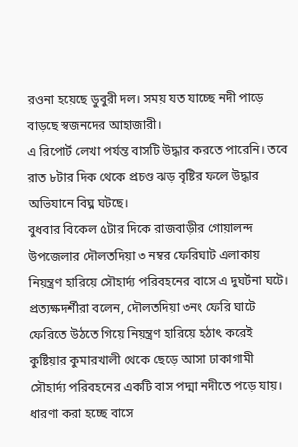রওনা হয়েছে ডুবুরী দল। সময় যত যাচ্ছে নদী পাড়ে বাড়ছে স্বজনদের আহাজারী।
এ রিপোর্ট লেখা পর্যন্ত বাসটি উদ্ধার করতে পারেনি। তবে রাত ৮টার দিক থেকে প্রচণ্ড ঝড় বৃষ্টির ফলে উদ্ধার অভিযানে বিঘ্ন ঘটছে।
বুধবার বিকেল ৫টার দিকে রাজবাড়ীর গোয়ালন্দ উপজেলার দৌলতদিয়া ৩ নম্বর ফেরিঘাট এলাকায় নিয়ন্ত্রণ হারিয়ে সৌহার্দ্য পরিবহনের বাসে এ দুঘর্টনা ঘটে।
প্রত্যক্ষদর্শীরা বলেন, দৌলতদিয়া ৩নং ফেরি ঘাটে ফেরিতে উঠতে গিয়ে নিয়ন্ত্রণ হারিয়ে হঠাৎ করেই কুষ্টিয়ার কুমারখালী থেকে ছেড়ে আসা ঢাকাগামী সৌহার্দ্য পরিবহনের একটি বাস পদ্মা নদীতে পড়ে যায়। ধারণা করা হচ্ছে বাসে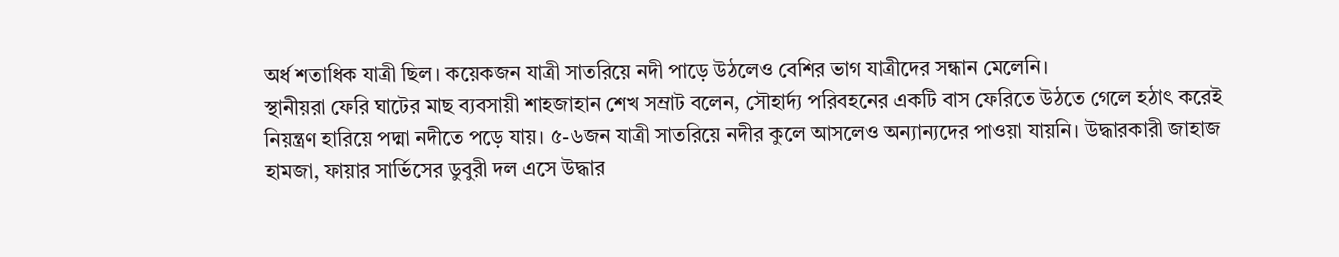অর্ধ শতাধিক যাত্রী ছিল। কয়েকজন যাত্রী সাতরিয়ে নদী পাড়ে উঠলেও বেশির ভাগ যাত্রীদের সন্ধান মেলেনি।
স্থানীয়রা ফেরি ঘাটের মাছ ব্যবসায়ী শাহজাহান শেখ সম্রাট বলেন, সৌহার্দ্য পরিবহনের একটি বাস ফেরিতে উঠতে গেলে হঠাৎ করেই নিয়ন্ত্রণ হারিয়ে পদ্মা নদীতে পড়ে যায়। ৫-৬জন যাত্রী সাতরিয়ে নদীর কুলে আসলেও অন্যান্যদের পাওয়া যায়নি। উদ্ধারকারী জাহাজ হামজা, ফায়ার সার্ভিসের ডুবুরী দল এসে উদ্ধার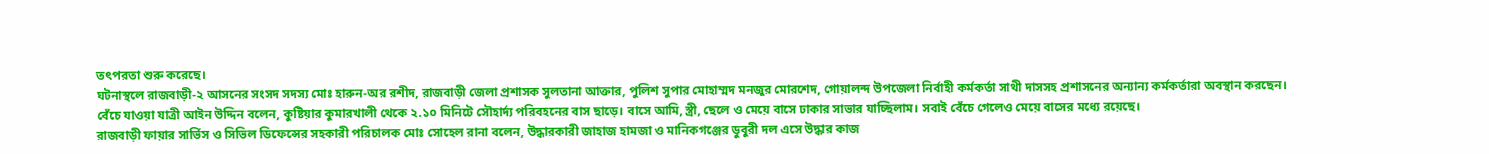তৎপরতা শুরু করেছে।
ঘটনাস্থলে রাজবাড়ী-২ আসনের সংসদ সদস্য মোঃ হারুন-অর রশীদ, রাজবাড়ী জেলা প্রশাসক সুলতানা আক্তার, পুলিশ সুপার মোহাম্মদ মনজুর মোরশেদ, গোয়ালন্দ উপজেলা নির্বাহী কর্মকর্তা সাথী দাসসহ প্রশাসনের অন্যান্য কর্মকর্তারা অবস্থান করছেন।
বেঁচে যাওয়া যাত্রী আইন উদ্দিন বলেন, কুষ্টিয়ার কুমারখালী থেকে ২.১০ মিনিটে সৌহার্দ্য পরিবহনের বাস ছাড়ে। বাসে আমি, স্ত্রী, ছেলে ও মেয়ে বাসে ঢাকার সাভার যাচ্ছিলাম। সবাই বেঁচে গেলেও মেয়ে বাসের মধ্যে রয়েছে।
রাজবাড়ী ফায়ার সার্ভিস ও সিভিল ডিফেন্সের সহকারী পরিচালক মোঃ সোহেল রানা বলেন, উদ্ধারকারী জাহাজ হামজা ও মানিকগঞ্জের ডুবুরী দল এসে উদ্ধার কাজ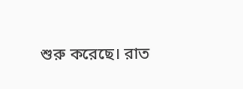শুরু করেছে। রাত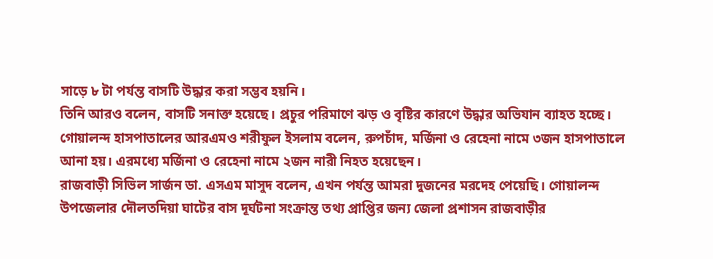সাড়ে ৮ টা পর্যন্ত বাসটি উদ্ধার করা সম্ভব হয়নি।
তিনি আরও বলেন, বাসটি সনাক্ত হয়েছে। প্রচুর পরিমাণে ঝড় ও বৃষ্টির কারণে উদ্ধার অভিযান ব্যাহত হচ্ছে।
গোয়ালন্দ হাসপাতালের আরএমও শরীফুল ইসলাম বলেন, রুপচাঁদ, মর্জিনা ও রেহেনা নামে ৩জন হাসপাতালে আনা হয়। এরমধ্যে মর্জিনা ও রেহেনা নামে ২জন নারী নিহত হয়েছেন।
রাজবাড়ী সিভিল সার্জন ডা. এসএম মাসুদ বলেন, এখন পর্যন্ত আমরা দুজনের মরদেহ পেয়েছি। গোয়ালন্দ উপজেলার দৌলতদিয়া ঘাটের বাস দূর্ঘটনা সংক্রান্ত তথ্য প্রাপ্তির জন্য জেলা প্রশাসন রাজবাড়ীর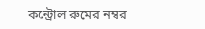কন্ট্রোল রুমের নম্বর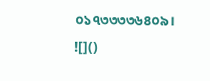০১৭৩৩৩৩৬৪০৯।
![]()